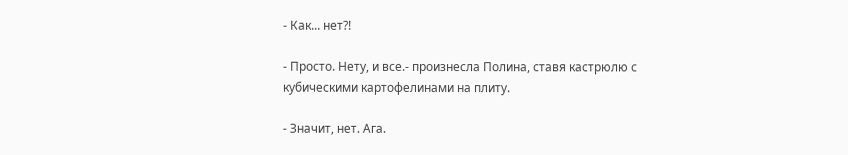- Как... нет?!

- Просто. Нету, и все.- произнесла Полина, ставя кастрюлю с кубическими картофелинами на плиту.

- Значит, нет. Ага.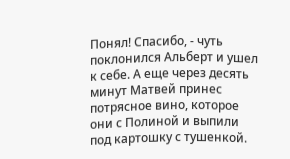Понял! Спасибо, - чуть поклонился Альберт и ушел к себе. А еще через десять минут Матвей принес потрясное вино, которое они с Полиной и выпили под картошку с тушенкой.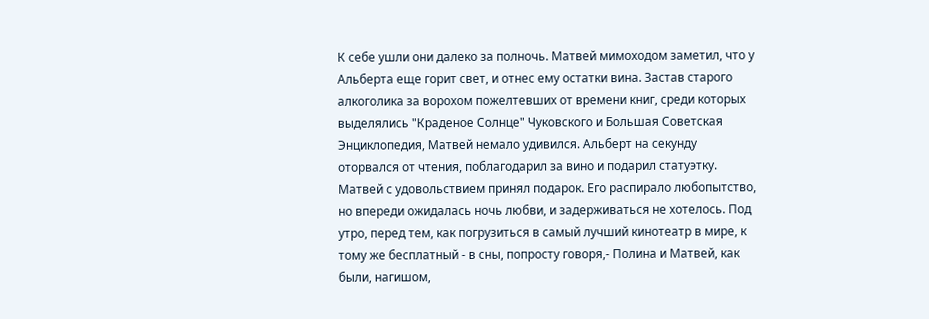К себе ушли они далеко за полночь. Матвей мимоходом заметил, что у Альберта еще горит свет, и отнес ему остатки вина. Застав старого алкоголика за ворохом пожелтевших от времени книг, среди которых выделялись "Краденое Солнце" Чуковского и Большая Советская Энциклопедия, Матвей немало удивился. Альберт на секунду оторвался от чтения, поблагодарил за вино и подарил статуэтку. Матвей с удовольствием принял подарок. Его распирало любопытство, но впереди ожидалась ночь любви, и задерживаться не хотелось. Под утро, перед тем, как погрузиться в самый лучший кинотеатр в мире, к тому же бесплатный - в сны, попросту говоря,- Полина и Матвей, как были, нагишом,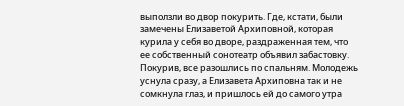выползли во двор покурить. Где, кстати, были замечены Елизаветой Архиповной, которая курила у себя во дворе, раздраженная тем, что ее собственный сонотеатр объявил забастовку. Покурив, все разошлись по спальням. Молодежь уснула сразу, а Елизавета Архиповна так и не сомкнула глаз, и пришлось ей до самого утра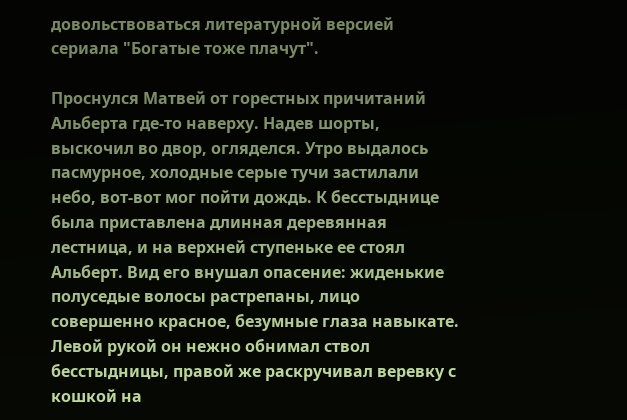довольствоваться литературной версией сериала "Богатые тоже плачут".

Проснулся Матвей от горестных причитаний Альберта где-то наверху. Надев шорты, выскочил во двор, огляделся. Утро выдалось пасмурное, холодные серые тучи застилали небо, вот-вот мог пойти дождь. К бесстыднице была приставлена длинная деревянная лестница, и на верхней ступеньке ее стоял Альберт. Вид его внушал опасение: жиденькие полуседые волосы растрепаны, лицо совершенно красное, безумные глаза навыкате. Левой рукой он нежно обнимал ствол бесстыдницы, правой же раскручивал веревку с кошкой на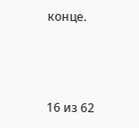конце.



16 из 62